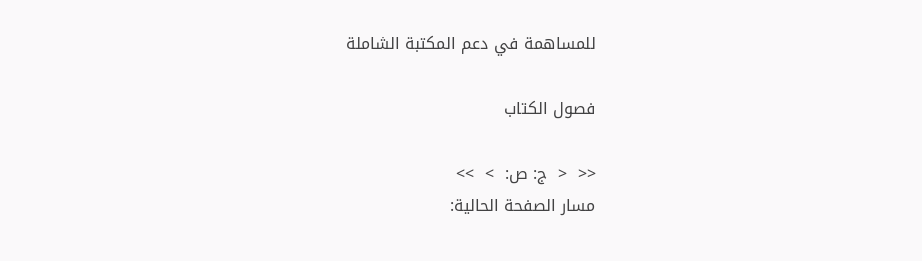للمساهمة في دعم المكتبة الشاملة

فصول الكتاب

<<  <  ج: ص:  >  >>
مسار الصفحة الحالية: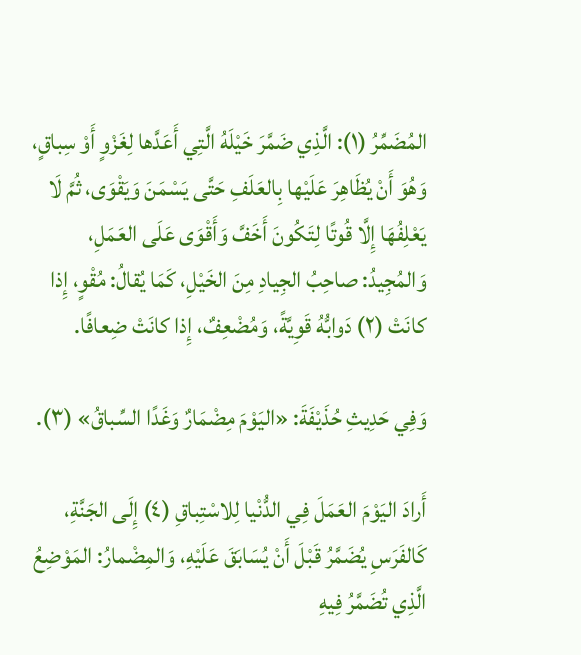المُضَمِّرُ (١): الَّذِي ضَمَّرَ خَيْلَهُ الَّتِي أَعَدَّها لِغَزْوٍ أَوْ سِباقٍ، وَهُوَ أَنْ يُظَاهِرَ عَلَيْها بِالعَلَفِ حَتَّى يَسْمَنَ وَيَقْوَى، ثُمَّ لَا يَعْلِفُهَا إِلَّا قُوتًا لِتَكُونَ أَخَفَّ وَأَقْوَى عَلَى العَمَلِ، وَالمُجِيدُ: صاحِبُ الجِيادِ مِنَ الخَيْلِ، كَمَا يُقالُ: مُقْوٍ، إِذا كانَتْ (٢) دَوابُّهُ قَوِيَّةً، وَمُضْعِفٌ، إِذا كانَتْ ضِعافًا.

وَفِي حَدِيثِ حُذَيْفَةَ: «اليَوْمَ مِضْمَارٌ وَغَدًا السِّباقُ» (٣).

أَرادَ اليَوْمَ العَمَلَ فِي الدُّنْيا لِلاسْتِباقِ (٤) إِلَى الجَنَّةِ، كَالفَرَسِ يُضَمَّرُ قَبْلَ أَنْ يُسَابَقَ عَلَيْهِ، وَالمِضْمارُ: المَوْضِعُ الَّذِي تُضَمَّرُ فِيهِ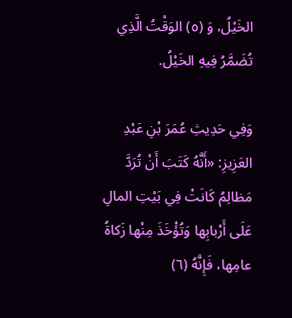الخَيْلُ، وَ (٥) الوَقْتُ الَّذِي تُضَمَّرُ فِيهِ الخَيْلُ.

وَفِي حَدِيثِ عُمَرَ بْنِ عَبْدِ العَزِيزِ: «أَنَّهُ كَتَبَ أَنْ تُرَدَّ مَظالِمُ كَانَتْ فِي بَيْتِ المالِ عَلَى أَرْبابِها وَتُؤْخَذَ مِنْها زَكاةُ عامِها، فَإِنَّهُ (٦)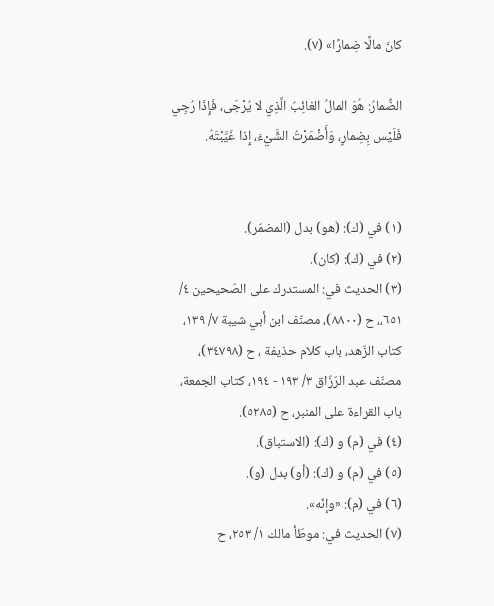كانَ مالًا ضِمارًا» (٧).

الضِّمارُ: هُوَ المالُ الغائِبُ الَّذِي لا يُرْجَى، فَإِذَا رُجِي فَلَيْس بِضِمارٍ، وَأَضْمَرْتُ الشَّيْءَ، إِذا غَيَّبْتَهُ.


(١) في (ك): (هو) بدل (المضمّر).
(٢) في (ك): (كان).
(٣) الحديث في: المستدرك على الصّحيحين ٤/ ٦٥١،، ح (٨٨٠٠)، مصنّف ابن أبي شيبة ٧/ ١٣٩، كتاب الزّهد، باب كلام حذيفة ، ح (٣٤٧٩٨)، مصنّف عبد الرّزّاق ٣/ ١٩٣ - ١٩٤، كتاب الجمعة، باب القراءة على المنبر، ح (٥٢٨٥).
(٤) في (م) و (ك): (الاستباق).
(٥) في (م) و (ك): (أو) بدل (و).
(٦) في (م): «وإنّه».
(٧) الحديث في: موطّأ مالك ١/ ٢٥٣، ح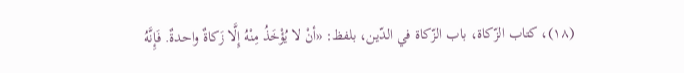(١٨)، كتاب الزّكاة، باب الزّكاة في الدّين، بلفظ: «أنْ لا يُؤْخَذُ مِنْهُ إِلَّا زَكاةٌ واحدةٌ. فَإِنَّهُ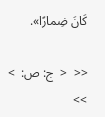كَانَ ضِمارًا».

<<  <  ج: ص:  >  >>